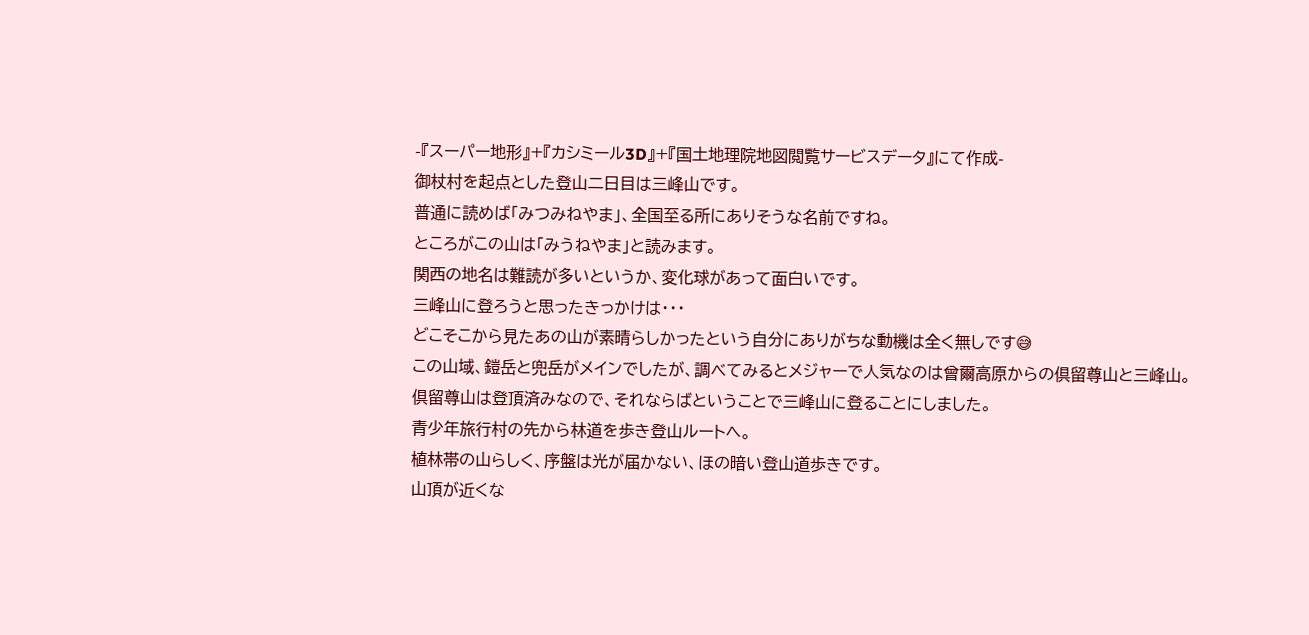-『スーパー地形』+『カシミール3D』+『国土地理院地図閲覧サービスデータ』にて作成-
御杖村を起点とした登山二日目は三峰山です。
普通に読めば「みつみねやま」、全国至る所にありそうな名前ですね。
ところがこの山は「みうねやま」と読みます。
関西の地名は難読が多いというか、変化球があって面白いです。
三峰山に登ろうと思ったきっかけは・・・
どこそこから見たあの山が素晴らしかったという自分にありがちな動機は全く無しです😅
この山域、鎧岳と兜岳がメインでしたが、調べてみるとメジャーで人気なのは曾爾高原からの倶留尊山と三峰山。
倶留尊山は登頂済みなので、それならばということで三峰山に登ることにしました。
青少年旅行村の先から林道を歩き登山ルートへ。
植林帯の山らしく、序盤は光が届かない、ほの暗い登山道歩きです。
山頂が近くな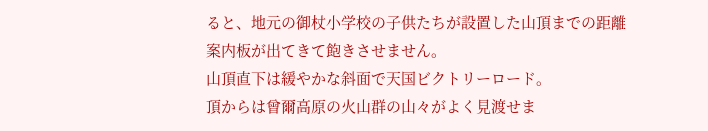ると、地元の御杖小学校の子供たちが設置した山頂までの距離案内板が出てきて飽きさせません。
山頂直下は緩やかな斜面で天国ビクトリーロード。
頂からは曾爾高原の火山群の山々がよく見渡せま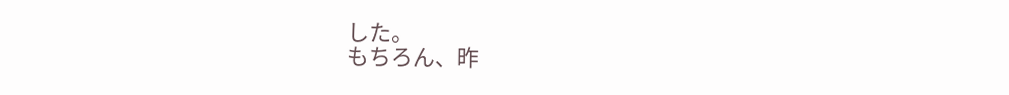した。
もちろん、昨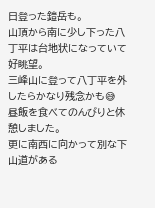日登った鎧岳も。
山頂から南に少し下った八丁平は台地状になっていて好眺望。
三峰山に登って八丁平を外したらかなり残念かも😅
昼飯を食べてのんびりと休憩しました。
更に南西に向かって別な下山道がある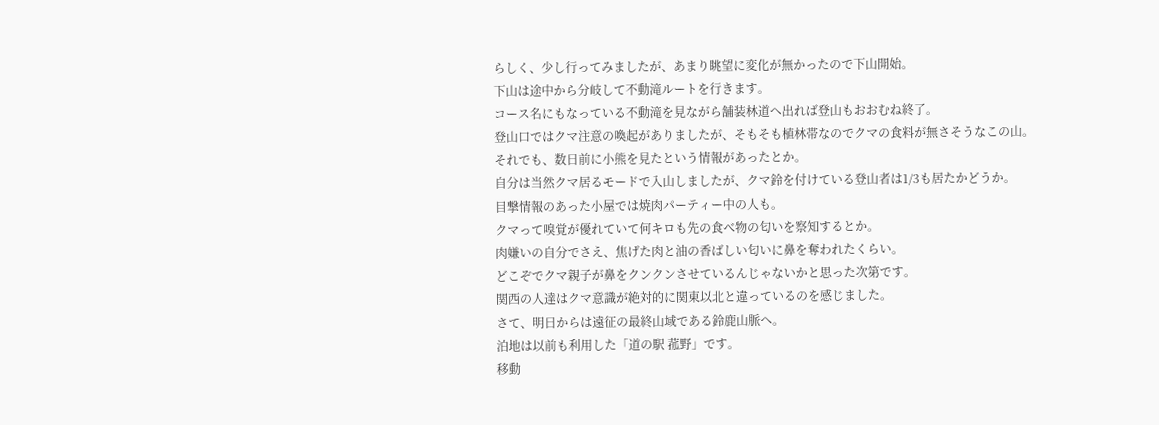らしく、少し行ってみましたが、あまり眺望に変化が無かったので下山開始。
下山は途中から分岐して不動滝ルートを行きます。
コース名にもなっている不動滝を見ながら舗装林道へ出れば登山もおおむね終了。
登山口ではクマ注意の喚起がありましたが、そもそも植林帯なのでクマの食料が無さそうなこの山。
それでも、数日前に小熊を見たという情報があったとか。
自分は当然クマ居るモードで入山しましたが、クマ鈴を付けている登山者は1/3も居たかどうか。
目撃情報のあった小屋では焼肉パーティー中の人も。
クマって嗅覚が優れていて何キロも先の食べ物の匂いを察知するとか。
肉嫌いの自分でさえ、焦げた肉と油の香ばしい匂いに鼻を奪われたくらい。
どこぞでクマ親子が鼻をクンクンさせているんじゃないかと思った次第です。
関西の人達はクマ意識が絶対的に関東以北と違っているのを感じました。
さて、明日からは遠征の最終山域である鈴鹿山脈へ。
泊地は以前も利用した「道の駅 菰野」です。
移動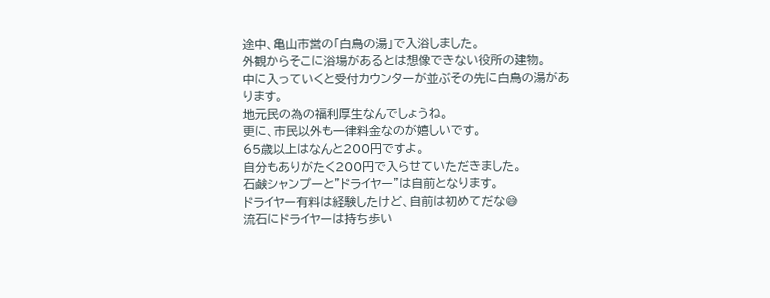途中、亀山市営の「白鳥の湯」で入浴しました。
外観からそこに浴場があるとは想像できない役所の建物。
中に入っていくと受付カウンターが並ぶその先に白鳥の湯があります。
地元民の為の福利厚生なんでしょうね。
更に、市民以外も一律料金なのが嬉しいです。
65歳以上はなんと200円ですよ。
自分もありがたく200円で入らせていただきました。
石鹸シャンプーと”ドライヤー”は自前となります。
ドライヤー有料は経験したけど、自前は初めてだな😅
流石にドライヤーは持ち歩い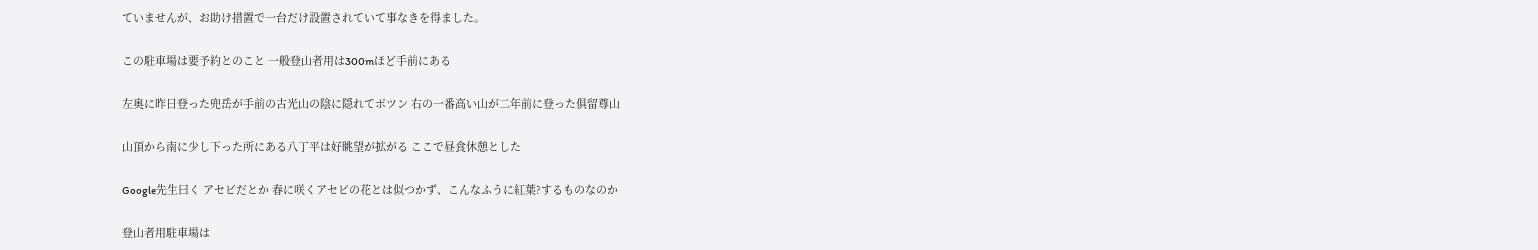ていませんが、お助け措置で一台だけ設置されていて事なきを得ました。

この駐車場は要予約とのこと 一般登山者用は300mほど手前にある

左奥に昨日登った兜岳が手前の古光山の陰に隠れてポツン 右の一番高い山が二年前に登った俱留尊山

山頂から南に少し下った所にある八丁平は好眺望が拡がる ここで昼食休憩とした

Google先生曰く アセビだとか 春に咲くアセビの花とは似つかず、こんなふうに紅葉?するものなのか

登山者用駐車場は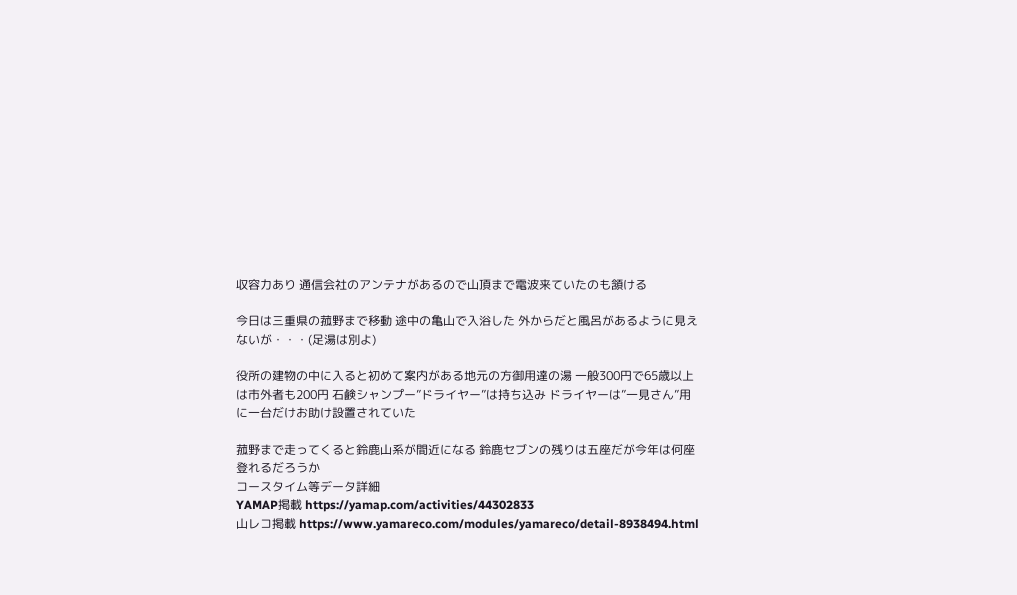収容力あり 通信会社のアンテナがあるので山頂まで電波来ていたのも頷ける

今日は三重県の菰野まで移動 途中の亀山で入浴した 外からだと風呂があるように見えないが・・・(足湯は別よ)

役所の建物の中に入ると初めて案内がある地元の方御用達の湯 一般300円で65歳以上は市外者も200円 石鹸シャンプー”ドライヤー”は持ち込み ドライヤーは”一見さん”用に一台だけお助け設置されていた

菰野まで走ってくると鈴鹿山系が間近になる 鈴鹿セブンの残りは五座だが今年は何座登れるだろうか
コースタイム等データ詳細
YAMAP掲載 https://yamap.com/activities/44302833
山レコ掲載 https://www.yamareco.com/modules/yamareco/detail-8938494.html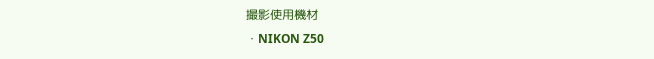撮影使用機材
・NIKON Z50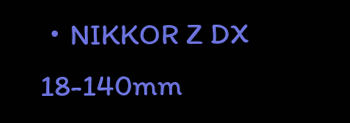・NIKKOR Z DX 18-140mm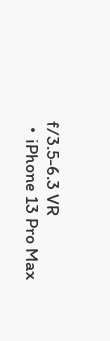f/3.5-6.3 VR
・iPhone 13 Pro Max